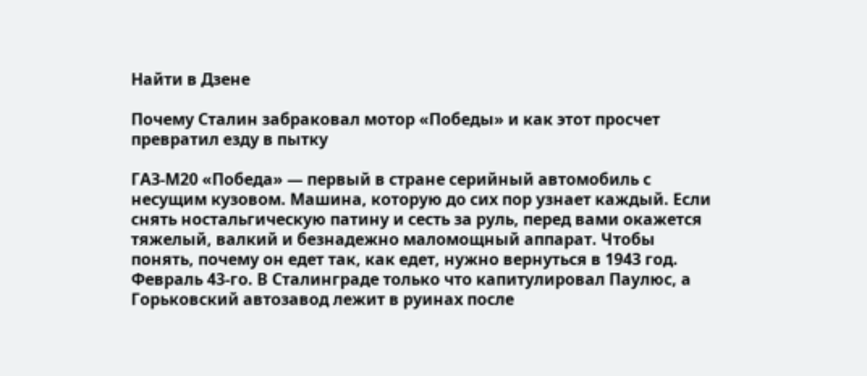Найти в Дзене

Почему Сталин забраковал мотор «Победы» и как этот просчет превратил езду в пытку

ГАЗ-М20 «Победа» — первый в стране серийный автомобиль с несущим кузовом. Машина, которую до сих пор узнает каждый. Если снять ностальгическую патину и сесть за руль, перед вами окажется тяжелый, валкий и безнадежно маломощный аппарат. Чтобы понять, почему он едет так, как едет, нужно вернуться в 1943 год. Февраль 43-го. В Сталинграде только что капитулировал Паулюс, а Горьковский автозавод лежит в руинах после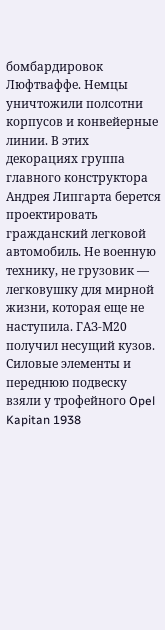бомбардировок Люфтваффе. Немцы уничтожили полсотни корпусов и конвейерные линии. В этих декорациях группа главного конструктора Андрея Липгарта берется проектировать гражданский легковой автомобиль. Не военную технику, не грузовик — легковушку для мирной жизни, которая еще не наступила. ГАЗ-М20 получил несущий кузов. Силовые элементы и переднюю подвеску взяли у трофейного Opel Kapitan 1938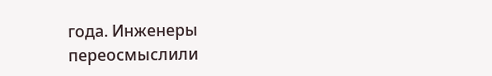года. Инженеры переосмыслили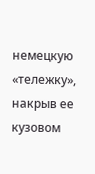немецкую «тележку», накрыв ее кузовом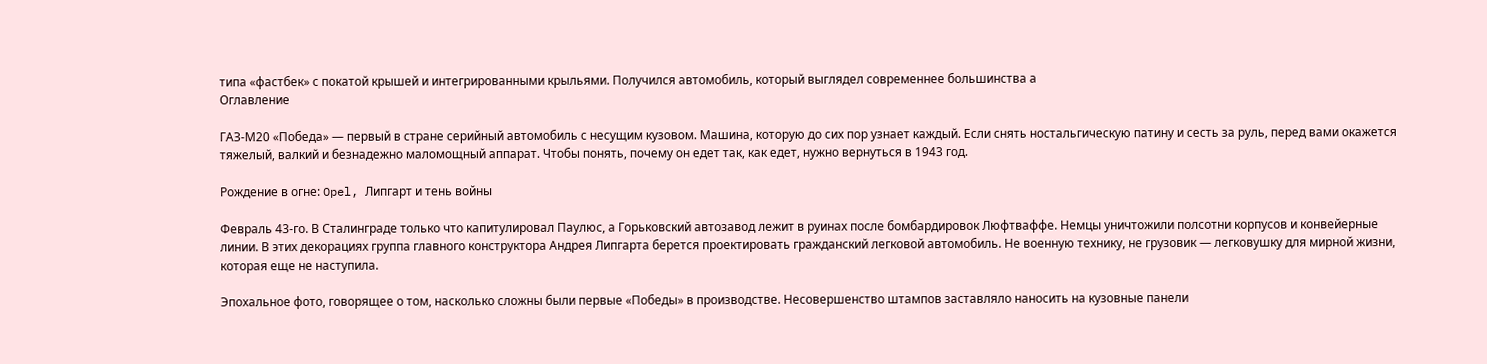типа «фастбек» с покатой крышей и интегрированными крыльями. Получился автомобиль, который выглядел современнее большинства а
Оглавление

ГАЗ-М20 «Победа» — первый в стране серийный автомобиль с несущим кузовом. Машина, которую до сих пор узнает каждый. Если снять ностальгическую патину и сесть за руль, перед вами окажется тяжелый, валкий и безнадежно маломощный аппарат. Чтобы понять, почему он едет так, как едет, нужно вернуться в 1943 год.

Рождение в огне: Opel, Липгарт и тень войны

Февраль 43-го. В Сталинграде только что капитулировал Паулюс, а Горьковский автозавод лежит в руинах после бомбардировок Люфтваффе. Немцы уничтожили полсотни корпусов и конвейерные линии. В этих декорациях группа главного конструктора Андрея Липгарта берется проектировать гражданский легковой автомобиль. Не военную технику, не грузовик — легковушку для мирной жизни, которая еще не наступила.

Эпохальное фото, говорящее о том, насколько сложны были первые «Победы» в производстве. Несовершенство штампов заставляло наносить на кузовные панели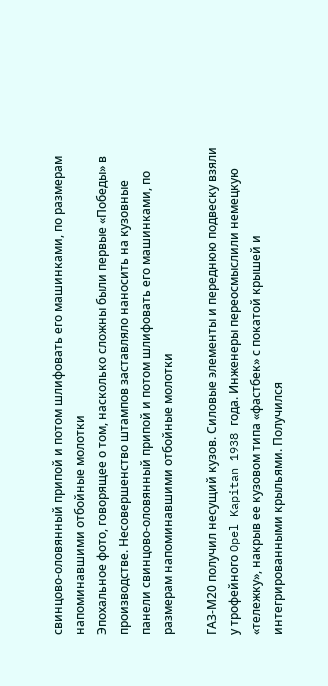свинцово-оловянный припой и потом шлифовать его машинками, по размерам напоминавшими отбойные молотки
Эпохальное фото, говорящее о том, насколько сложны были первые «Победы» в производстве. Несовершенство штампов заставляло наносить на кузовные панели свинцово-оловянный припой и потом шлифовать его машинками, по размерам напоминавшими отбойные молотки

ГАЗ-М20 получил несущий кузов. Силовые элементы и переднюю подвеску взяли у трофейного Opel Kapitan 1938 года. Инженеры переосмыслили немецкую «тележку», накрыв ее кузовом типа «фастбек» с покатой крышей и интегрированными крыльями. Получился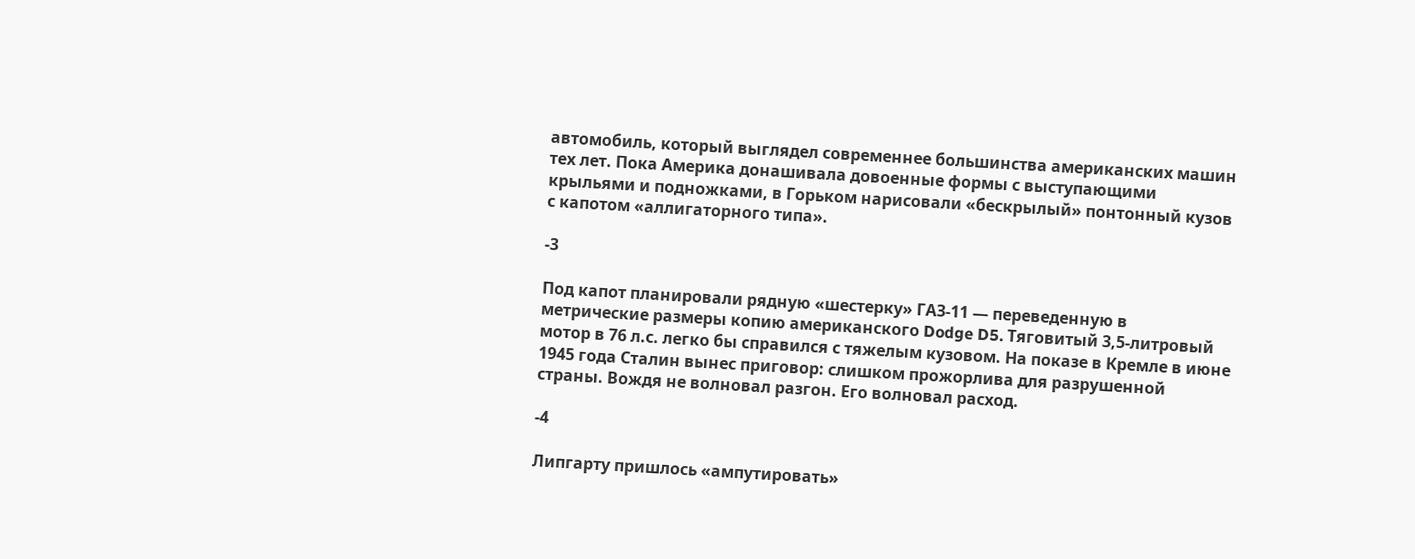автомобиль, который выглядел современнее большинства американских машин тех лет. Пока Америка донашивала довоенные формы с выступающими крыльями и подножками, в Горьком нарисовали «бескрылый» понтонный кузов с капотом «аллигаторного типа».

-3

Под капот планировали рядную «шестерку» ГАЗ-11 — переведенную в метрические размеры копию американского Dodge D5. Тяговитый 3,5-литровый мотор в 76 л.с. легко бы справился с тяжелым кузовом. На показе в Кремле в июне 1945 года Сталин вынес приговор: слишком прожорлива для разрушенной страны. Вождя не волновал разгон. Его волновал расход.

-4

Липгарту пришлось «ампутировать»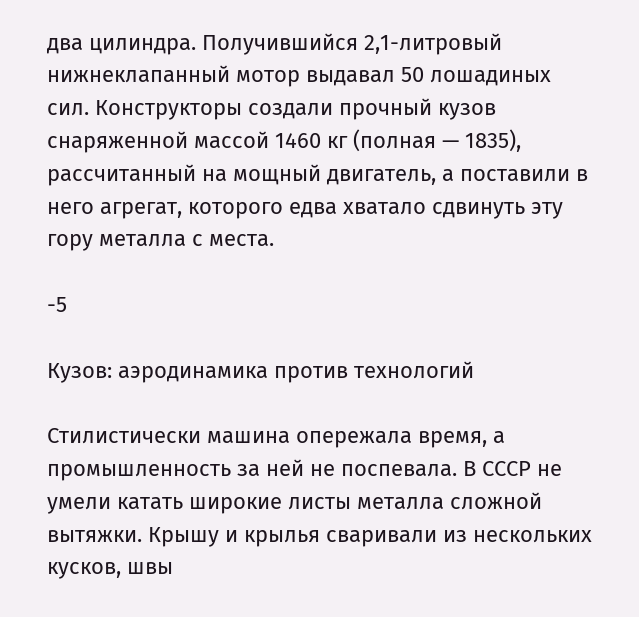два цилиндра. Получившийся 2,1-литровый нижнеклапанный мотор выдавал 50 лошадиных сил. Конструкторы создали прочный кузов снаряженной массой 1460 кг (полная — 1835), рассчитанный на мощный двигатель, а поставили в него агрегат, которого едва хватало сдвинуть эту гору металла с места.

-5

Кузов: аэродинамика против технологий

Стилистически машина опережала время, а промышленность за ней не поспевала. В СССР не умели катать широкие листы металла сложной вытяжки. Крышу и крылья сваривали из нескольких кусков, швы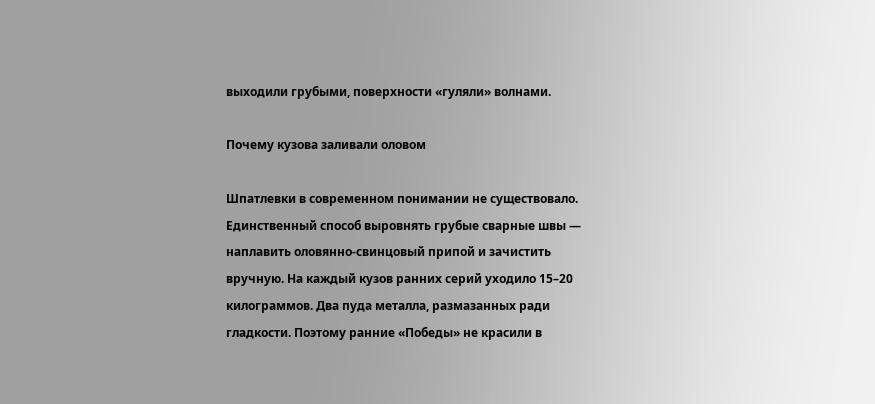выходили грубыми, поверхности «гуляли» волнами.

Почему кузова заливали оловом

Шпатлевки в современном понимании не существовало. Единственный способ выровнять грубые сварные швы — наплавить оловянно-свинцовый припой и зачистить вручную. На каждый кузов ранних серий уходило 15–20 килограммов. Два пуда металла, размазанных ради гладкости. Поэтому ранние «Победы» не красили в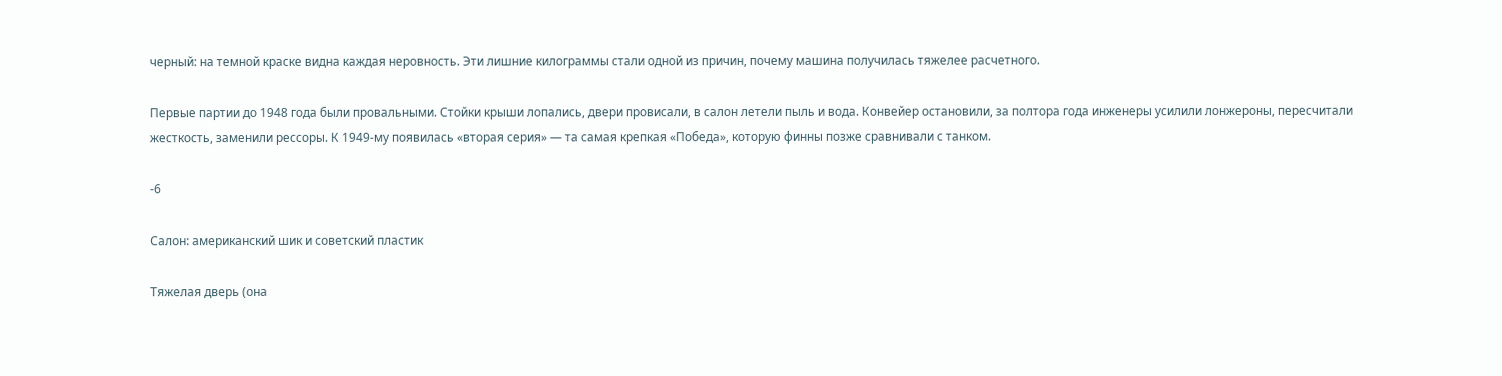черный: на темной краске видна каждая неровность. Эти лишние килограммы стали одной из причин, почему машина получилась тяжелее расчетного.

Первые партии до 1948 года были провальными. Стойки крыши лопались, двери провисали, в салон летели пыль и вода. Конвейер остановили, за полтора года инженеры усилили лонжероны, пересчитали жесткость, заменили рессоры. К 1949-му появилась «вторая серия» — та самая крепкая «Победа», которую финны позже сравнивали с танком.

-6

Салон: американский шик и советский пластик

Тяжелая дверь (она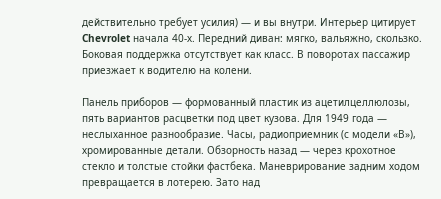действительно требует усилия) — и вы внутри. Интерьер цитирует Chevrolet начала 40-х. Передний диван: мягко, вальяжно, скользко. Боковая поддержка отсутствует как класс. В поворотах пассажир приезжает к водителю на колени.

Панель приборов — формованный пластик из ацетилцеллюлозы, пять вариантов расцветки под цвет кузова. Для 1949 года — неслыханное разнообразие. Часы, радиоприемник (с модели «В»), хромированные детали. Обзорность назад — через крохотное стекло и толстые стойки фастбека. Маневрирование задним ходом превращается в лотерею. Зато над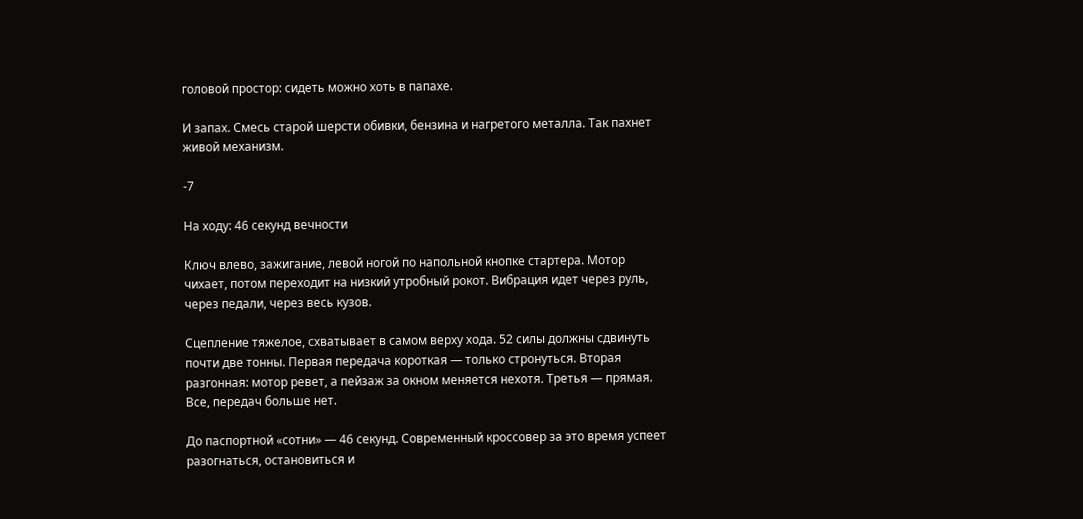головой простор: сидеть можно хоть в папахе.

И запах. Смесь старой шерсти обивки, бензина и нагретого металла. Так пахнет живой механизм.

-7

На ходу: 46 секунд вечности

Ключ влево, зажигание, левой ногой по напольной кнопке стартера. Мотор чихает, потом переходит на низкий утробный рокот. Вибрация идет через руль, через педали, через весь кузов.

Сцепление тяжелое, схватывает в самом верху хода. 52 силы должны сдвинуть почти две тонны. Первая передача короткая — только стронуться. Вторая разгонная: мотор ревет, а пейзаж за окном меняется нехотя. Третья — прямая. Все, передач больше нет.

До паспортной «сотни» — 46 секунд. Современный кроссовер за это время успеет разогнаться, остановиться и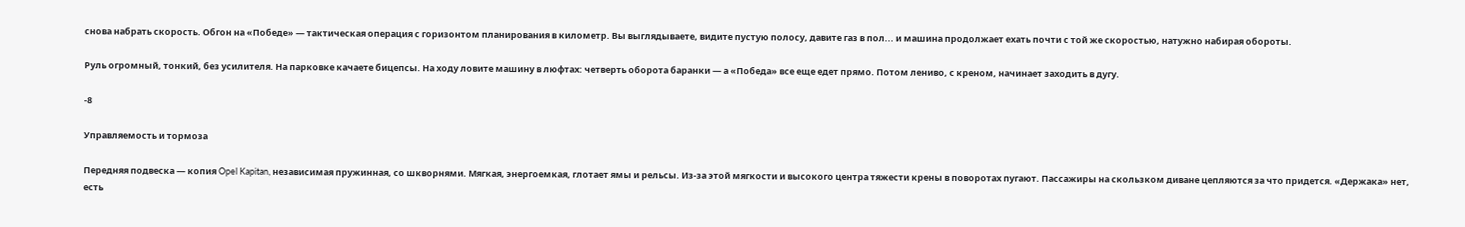снова набрать скорость. Обгон на «Победе» — тактическая операция с горизонтом планирования в километр. Вы выглядываете, видите пустую полосу, давите газ в пол... и машина продолжает ехать почти с той же скоростью, натужно набирая обороты.

Руль огромный, тонкий, без усилителя. На парковке качаете бицепсы. На ходу ловите машину в люфтах: четверть оборота баранки — а «Победа» все еще едет прямо. Потом лениво, с креном, начинает заходить в дугу.

-8

Управляемость и тормоза

Передняя подвеска — копия Opel Kapitan, независимая пружинная, со шкворнями. Мягкая, энергоемкая, глотает ямы и рельсы. Из-за этой мягкости и высокого центра тяжести крены в поворотах пугают. Пассажиры на скользком диване цепляются за что придется. «Держака» нет, есть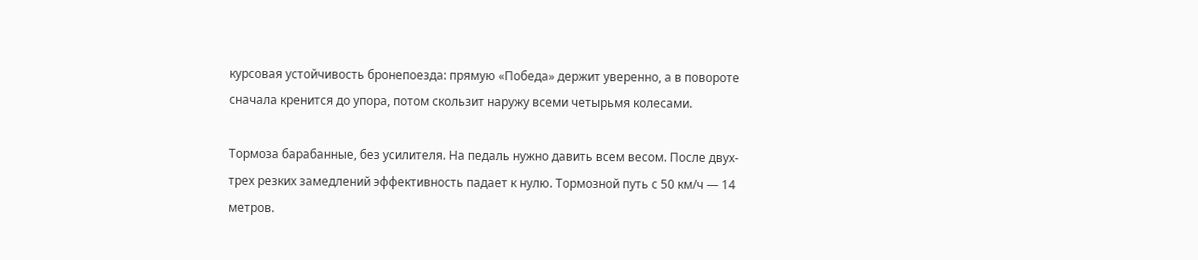курсовая устойчивость бронепоезда: прямую «Победа» держит уверенно, а в повороте сначала кренится до упора, потом скользит наружу всеми четырьмя колесами.

Тормоза барабанные, без усилителя. На педаль нужно давить всем весом. После двух-трех резких замедлений эффективность падает к нулю. Тормозной путь с 50 км/ч — 14 метров.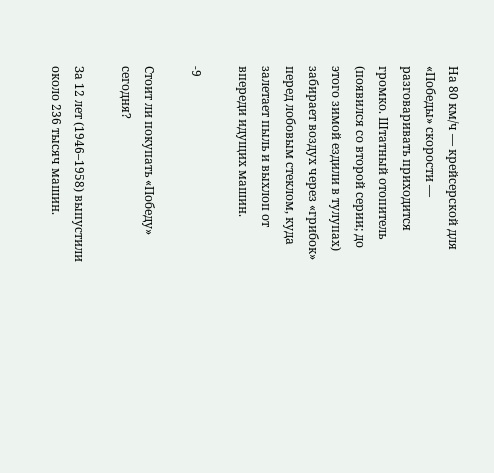На 80 км/ч — крейсерской для «Победы» скорости — разговаривать приходится громко. Штатный отопитель (появился со второй серии; до этого зимой ездили в тулупах) забирает воздух через «грибок» перед лобовым стеклом, куда залетает пыль и выхлоп от впереди идущих машин.

-9

Стоит ли покупать «Победу» сегодня?

За 12 лет (1946–1958) выпустили около 236 тысяч машин.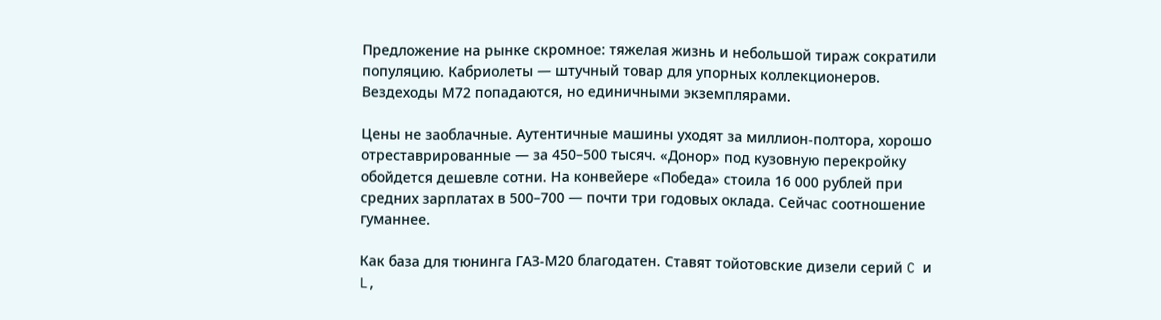Предложение на рынке скромное: тяжелая жизнь и небольшой тираж сократили популяцию. Кабриолеты — штучный товар для упорных коллекционеров. Вездеходы М72 попадаются, но единичными экземплярами.

Цены не заоблачные. Аутентичные машины уходят за миллион-полтора, хорошо отреставрированные — за 450–500 тысяч. «Донор» под кузовную перекройку обойдется дешевле сотни. На конвейере «Победа» стоила 16 000 рублей при средних зарплатах в 500–700 — почти три годовых оклада. Сейчас соотношение гуманнее.

Как база для тюнинга ГАЗ-М20 благодатен. Ставят тойотовские дизели серий C и L,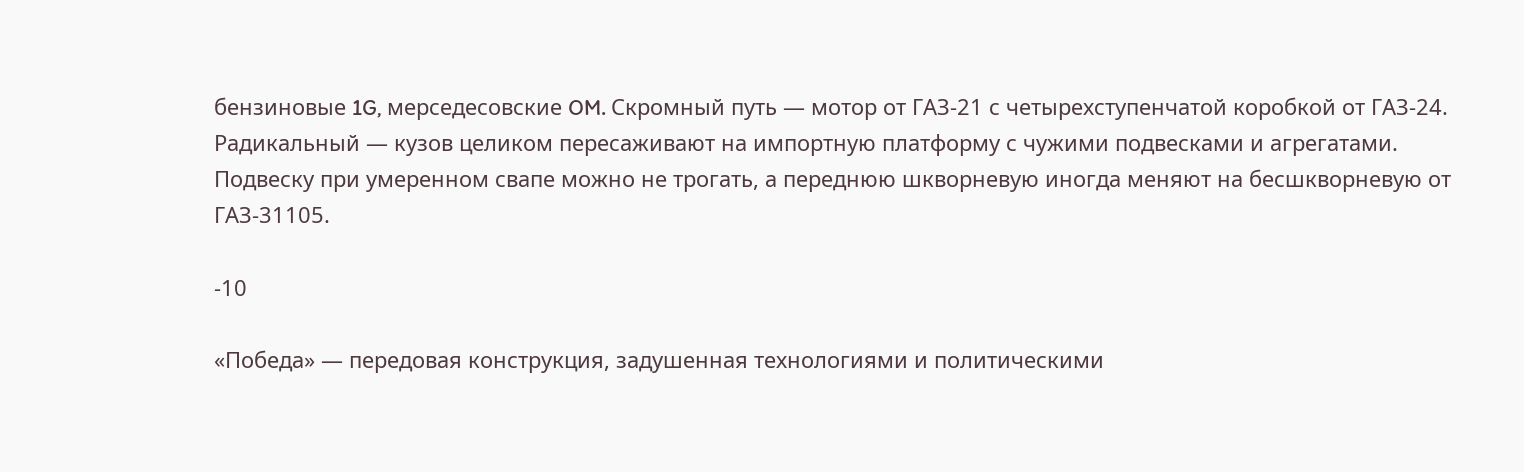бензиновые 1G, мерседесовские OM. Скромный путь — мотор от ГАЗ-21 с четырехступенчатой коробкой от ГАЗ-24. Радикальный — кузов целиком пересаживают на импортную платформу с чужими подвесками и агрегатами. Подвеску при умеренном свапе можно не трогать, а переднюю шкворневую иногда меняют на бесшкворневую от ГАЗ-31105.

-10

«Победа» — передовая конструкция, задушенная технологиями и политическими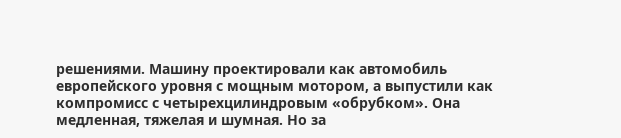решениями. Машину проектировали как автомобиль европейского уровня с мощным мотором, а выпустили как компромисс с четырехцилиндровым «обрубком». Она медленная, тяжелая и шумная. Но за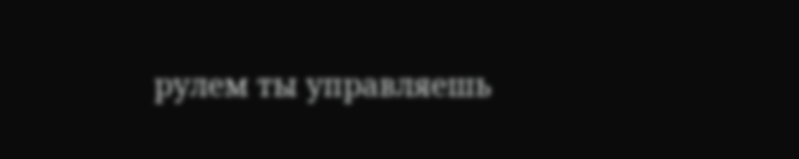рулем ты управляешь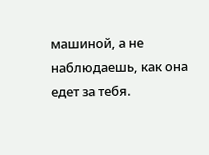машиной, а не наблюдаешь, как она едет за тебя.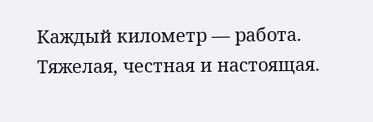Каждый километр — работа. Тяжелая, честная и настоящая.